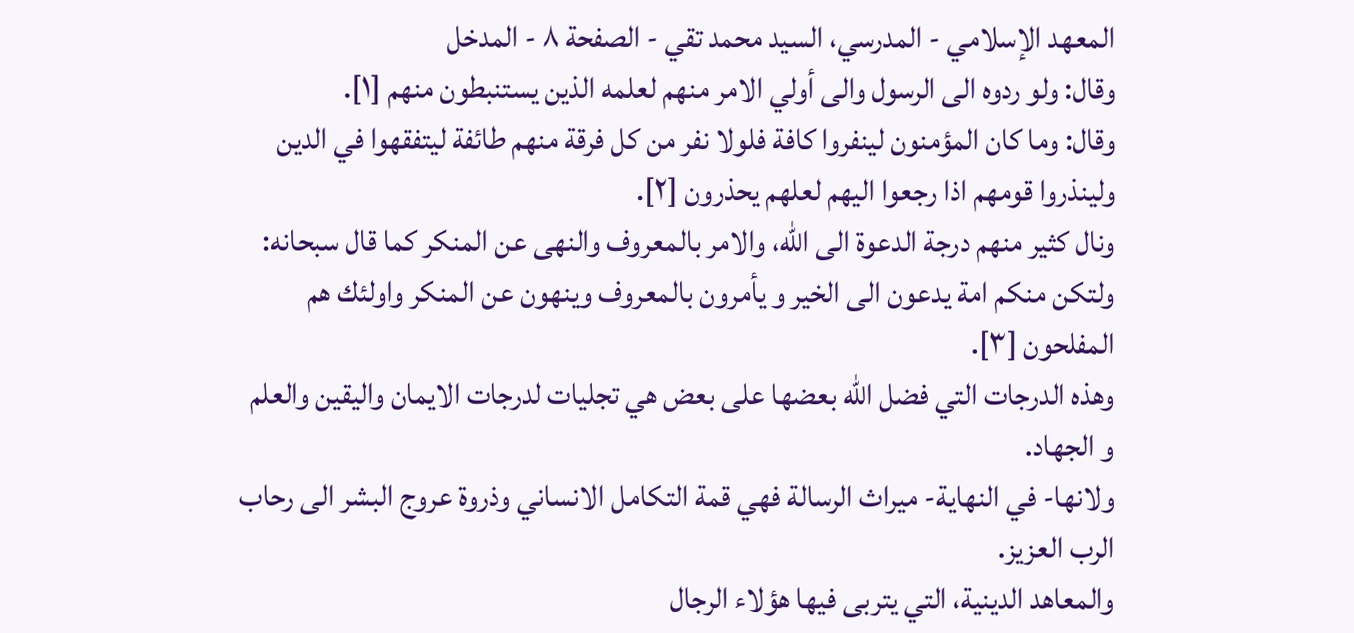المعهد الإسلامي - المدرسي، السيد محمد تقي - الصفحة ٨ - المدخل
وقال: ولو ردوه الى الرسول والى أولي الامر منهم لعلمه الذين يستنبطون منهم [١].
وقال: وما كان المؤمنون لينفروا كافة فلولا نفر من كل فرقة منهم طائفة ليتفقهوا في الدين ولينذروا قومهم اذا رجعوا اليهم لعلهم يحذرون [٢].
ونال كثير منهم درجة الدعوة الى الله، والامر بالمعروف والنهى عن المنكر كما قال سبحانه:
ولتكن منكم امة يدعون الى الخير و يأمرون بالمعروف وينهون عن المنكر واولئك هم المفلحون [٣].
وهذه الدرجات التي فضل الله بعضها على بعض هي تجليات لدرجات الايمان واليقين والعلم و الجهاد.
ولانها- في النهاية- ميراث الرسالة فهي قمة التكامل الانساني وذروة عروج البشر الى رحاب الرب العزيز.
والمعاهد الدينية، التي يتربى فيها هؤلاء الرجال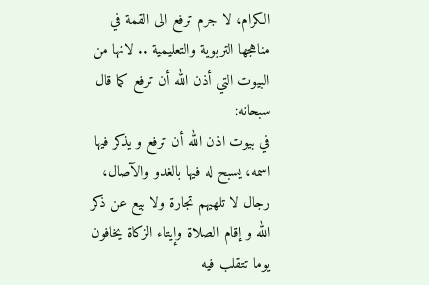الكرام، لا جرم ترفع الى القمة في مناهجها التربوية والتعليمية .. لانها من البيوت التي أذن الله أن ترفع كما قال سبحانه:
في بيوت اذن الله أن ترفع و يذكر فيها اسمه، يسبح له فيها بالغدو والآصال، رجال لا تلهيهم تجارة ولا بيع عن ذكر الله و إقام الصلاة وإيتاء الزكاة يخافون يوما تتقلب فيه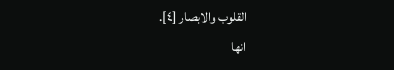القلوب والابصار [٤].
انها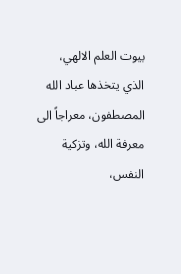بيوت العلم الالهي، الذي يتخذها عباد الله المصطفون، معراجاً الى معرفة الله، وتزكية النفس،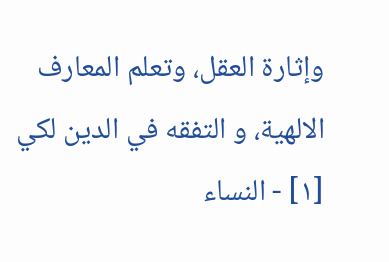وإثارة العقل، وتعلم المعارف الالهية، و التفقه في الدين لكي
[١] - النساء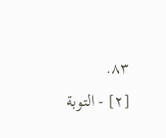٨٣.
[٢] - التوبة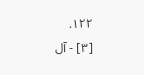١٢٢.
[٣] - آل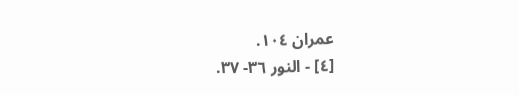عمران ١٠٤.
[٤] - النور ٣٦- ٣٧.